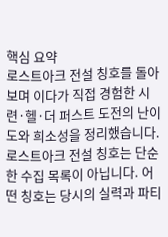핵심 요약
로스트아크 전설 칭호를 돌아보며 이다가 직접 경험한 시련·헬·더 퍼스트 도전의 난이도와 희소성을 정리했습니다.
로스트아크 전설 칭호는 단순한 수집 목록이 아닙니다. 어떤 칭호는 당시의 실력과 파티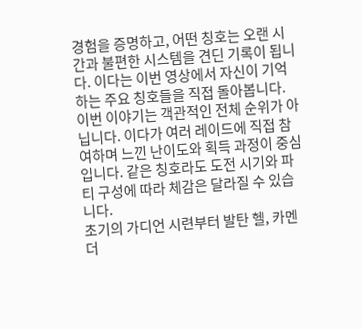경험을 증명하고, 어떤 칭호는 오랜 시간과 불편한 시스템을 견딘 기록이 됩니다. 이다는 이번 영상에서 자신이 기억하는 주요 칭호들을 직접 돌아봅니다.
이번 이야기는 객관적인 전체 순위가 아닙니다. 이다가 여러 레이드에 직접 참여하며 느낀 난이도와 획득 과정이 중심입니다. 같은 칭호라도 도전 시기와 파티 구성에 따라 체감은 달라질 수 있습니다.
초기의 가디언 시련부터 발탄 헬, 카멘 더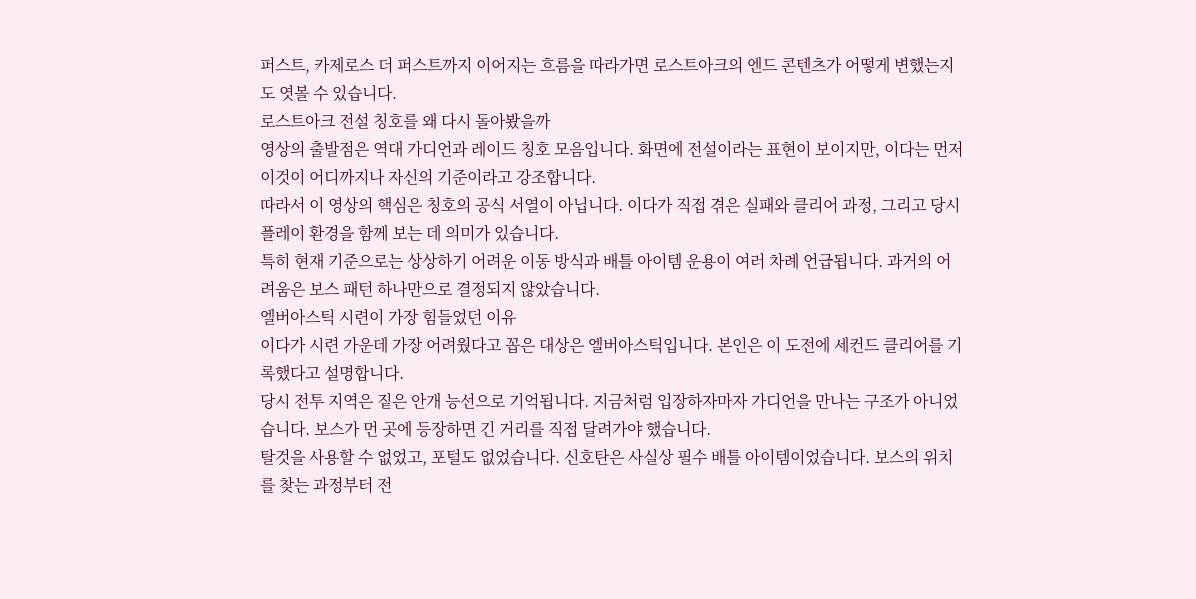퍼스트, 카제로스 더 퍼스트까지 이어지는 흐름을 따라가면 로스트아크의 엔드 콘텐츠가 어떻게 변했는지도 엿볼 수 있습니다.
로스트아크 전설 칭호를 왜 다시 돌아봤을까
영상의 출발점은 역대 가디언과 레이드 칭호 모음입니다. 화면에 전설이라는 표현이 보이지만, 이다는 먼저 이것이 어디까지나 자신의 기준이라고 강조합니다.
따라서 이 영상의 핵심은 칭호의 공식 서열이 아닙니다. 이다가 직접 겪은 실패와 클리어 과정, 그리고 당시 플레이 환경을 함께 보는 데 의미가 있습니다.
특히 현재 기준으로는 상상하기 어려운 이동 방식과 배틀 아이템 운용이 여러 차례 언급됩니다. 과거의 어려움은 보스 패턴 하나만으로 결정되지 않았습니다.
엘버아스틱 시련이 가장 힘들었던 이유
이다가 시련 가운데 가장 어려웠다고 꼽은 대상은 엘버아스틱입니다. 본인은 이 도전에 세컨드 클리어를 기록했다고 설명합니다.
당시 전투 지역은 짙은 안개 능선으로 기억됩니다. 지금처럼 입장하자마자 가디언을 만나는 구조가 아니었습니다. 보스가 먼 곳에 등장하면 긴 거리를 직접 달려가야 했습니다.
탈것을 사용할 수 없었고, 포털도 없었습니다. 신호탄은 사실상 필수 배틀 아이템이었습니다. 보스의 위치를 찾는 과정부터 전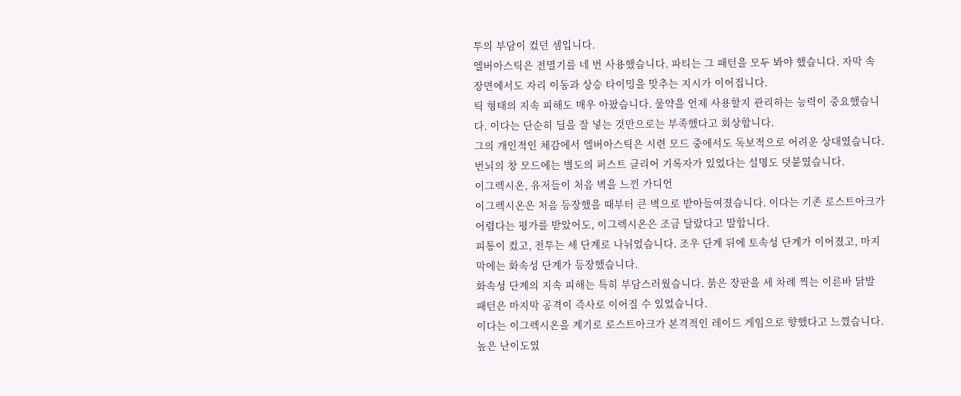투의 부담이 컸던 셈입니다.
엘버아스틱은 전멸기를 네 번 사용했습니다. 파티는 그 패턴을 모두 봐야 했습니다. 자막 속 장면에서도 자리 이동과 상승 타이밍을 맞추는 지시가 이어집니다.
틱 형태의 지속 피해도 매우 아팠습니다. 물약을 언제 사용할지 관리하는 능력이 중요했습니다. 이다는 단순히 딜을 잘 넣는 것만으로는 부족했다고 회상합니다.
그의 개인적인 체감에서 엘버아스틱은 시련 모드 중에서도 독보적으로 어려운 상대였습니다. 번뇌의 창 모드에는 별도의 퍼스트 클리어 기록자가 있었다는 설명도 덧붙였습니다.
이그렉시온, 유저들이 처음 벽을 느낀 가디언
이그렉시온은 처음 등장했을 때부터 큰 벽으로 받아들여졌습니다. 이다는 기존 로스트아크가 어렵다는 평가를 받았어도, 이그렉시온은 조금 달랐다고 말합니다.
피통이 컸고, 전투는 세 단계로 나뉘었습니다. 조우 단계 뒤에 토속성 단계가 이어졌고, 마지막에는 화속성 단계가 등장했습니다.
화속성 단계의 지속 피해는 특히 부담스러웠습니다. 붉은 장판을 세 차례 찍는 이른바 닭발 패턴은 마지막 공격이 즉사로 이어질 수 있었습니다.
이다는 이그렉시온을 계기로 로스트아크가 본격적인 레이드 게임으로 향했다고 느꼈습니다. 높은 난이도였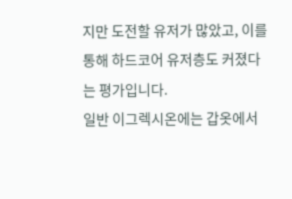지만 도전할 유저가 많았고, 이를 통해 하드코어 유저층도 커졌다는 평가입니다.
일반 이그렉시온에는 갑옷에서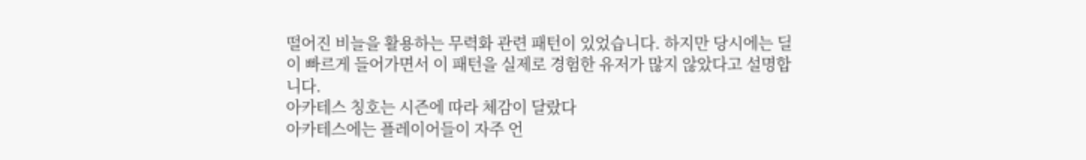떨어진 비늘을 활용하는 무력화 관련 패턴이 있었습니다. 하지만 당시에는 딜이 빠르게 들어가면서 이 패턴을 실제로 경험한 유저가 많지 않았다고 설명합니다.
아카테스 칭호는 시즌에 따라 체감이 달랐다
아카테스에는 플레이어들이 자주 언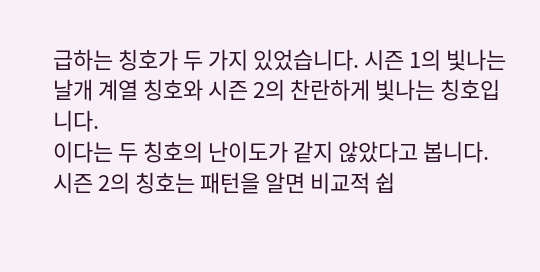급하는 칭호가 두 가지 있었습니다. 시즌 1의 빛나는 날개 계열 칭호와 시즌 2의 찬란하게 빛나는 칭호입니다.
이다는 두 칭호의 난이도가 같지 않았다고 봅니다. 시즌 2의 칭호는 패턴을 알면 비교적 쉽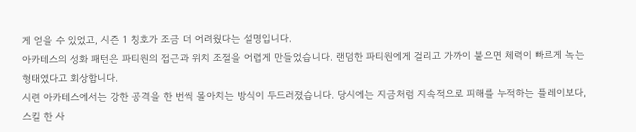게 얻을 수 있었고, 시즌 1 칭호가 조금 더 어려웠다는 설명입니다.
아카테스의 성화 패턴은 파티원의 접근과 위치 조절을 어렵게 만들었습니다. 랜덤한 파티원에게 걸리고 가까이 붙으면 체력이 빠르게 녹는 형태였다고 회상합니다.
시련 아카테스에서는 강한 공격을 한 번씩 몰아치는 방식이 두드러졌습니다. 당시에는 지금처럼 지속적으로 피해를 누적하는 플레이보다, 스킬 한 사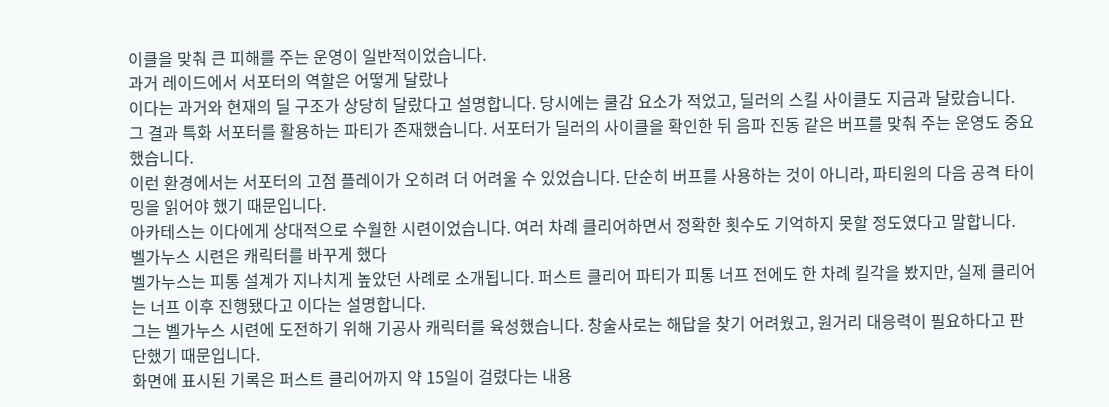이클을 맞춰 큰 피해를 주는 운영이 일반적이었습니다.
과거 레이드에서 서포터의 역할은 어떻게 달랐나
이다는 과거와 현재의 딜 구조가 상당히 달랐다고 설명합니다. 당시에는 쿨감 요소가 적었고, 딜러의 스킬 사이클도 지금과 달랐습니다.
그 결과 특화 서포터를 활용하는 파티가 존재했습니다. 서포터가 딜러의 사이클을 확인한 뒤 음파 진동 같은 버프를 맞춰 주는 운영도 중요했습니다.
이런 환경에서는 서포터의 고점 플레이가 오히려 더 어려울 수 있었습니다. 단순히 버프를 사용하는 것이 아니라, 파티원의 다음 공격 타이밍을 읽어야 했기 때문입니다.
아카테스는 이다에게 상대적으로 수월한 시련이었습니다. 여러 차례 클리어하면서 정확한 횟수도 기억하지 못할 정도였다고 말합니다.
벨가누스 시련은 캐릭터를 바꾸게 했다
벨가누스는 피통 설계가 지나치게 높았던 사례로 소개됩니다. 퍼스트 클리어 파티가 피통 너프 전에도 한 차례 킬각을 봤지만, 실제 클리어는 너프 이후 진행됐다고 이다는 설명합니다.
그는 벨가누스 시련에 도전하기 위해 기공사 캐릭터를 육성했습니다. 창술사로는 해답을 찾기 어려웠고, 원거리 대응력이 필요하다고 판단했기 때문입니다.
화면에 표시된 기록은 퍼스트 클리어까지 약 15일이 걸렸다는 내용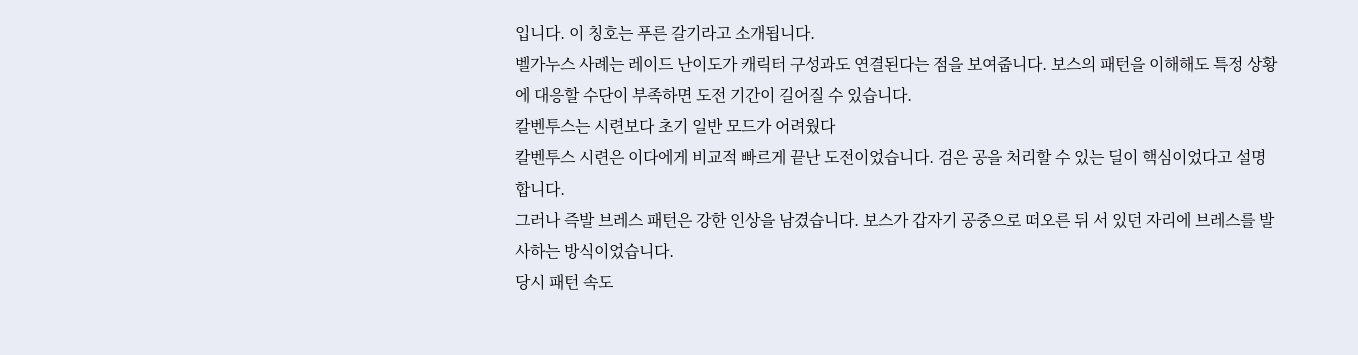입니다. 이 칭호는 푸른 갈기라고 소개됩니다.
벨가누스 사례는 레이드 난이도가 캐릭터 구성과도 연결된다는 점을 보여줍니다. 보스의 패턴을 이해해도 특정 상황에 대응할 수단이 부족하면 도전 기간이 길어질 수 있습니다.
칼벤투스는 시련보다 초기 일반 모드가 어려웠다
칼벤투스 시련은 이다에게 비교적 빠르게 끝난 도전이었습니다. 검은 공을 처리할 수 있는 딜이 핵심이었다고 설명합니다.
그러나 즉발 브레스 패턴은 강한 인상을 남겼습니다. 보스가 갑자기 공중으로 떠오른 뒤 서 있던 자리에 브레스를 발사하는 방식이었습니다.
당시 패턴 속도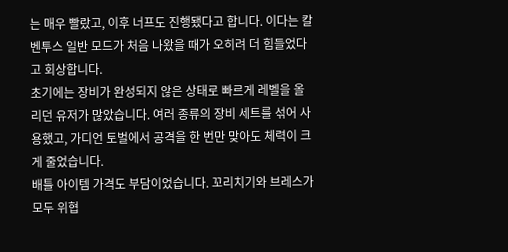는 매우 빨랐고, 이후 너프도 진행됐다고 합니다. 이다는 칼벤투스 일반 모드가 처음 나왔을 때가 오히려 더 힘들었다고 회상합니다.
초기에는 장비가 완성되지 않은 상태로 빠르게 레벨을 올리던 유저가 많았습니다. 여러 종류의 장비 세트를 섞어 사용했고, 가디언 토벌에서 공격을 한 번만 맞아도 체력이 크게 줄었습니다.
배틀 아이템 가격도 부담이었습니다. 꼬리치기와 브레스가 모두 위협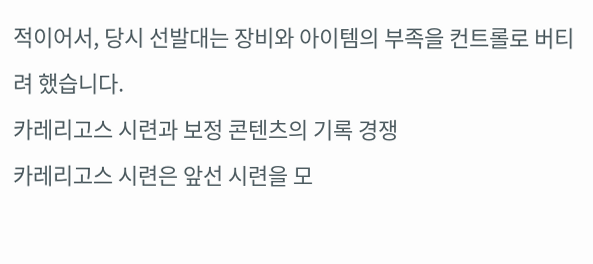적이어서, 당시 선발대는 장비와 아이템의 부족을 컨트롤로 버티려 했습니다.
카레리고스 시련과 보정 콘텐츠의 기록 경쟁
카레리고스 시련은 앞선 시련을 모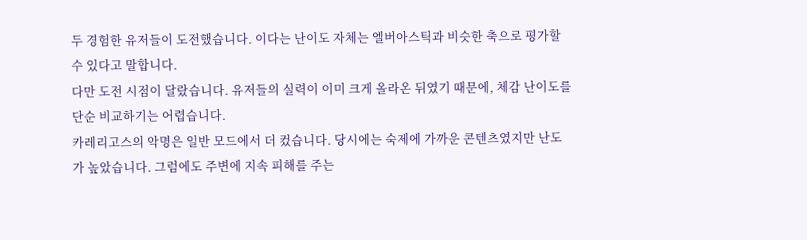두 경험한 유저들이 도전했습니다. 이다는 난이도 자체는 엘버아스틱과 비슷한 축으로 평가할 수 있다고 말합니다.
다만 도전 시점이 달랐습니다. 유저들의 실력이 이미 크게 올라온 뒤였기 때문에, 체감 난이도를 단순 비교하기는 어렵습니다.
카레리고스의 악명은 일반 모드에서 더 컸습니다. 당시에는 숙제에 가까운 콘텐츠였지만 난도가 높았습니다. 그럼에도 주변에 지속 피해를 주는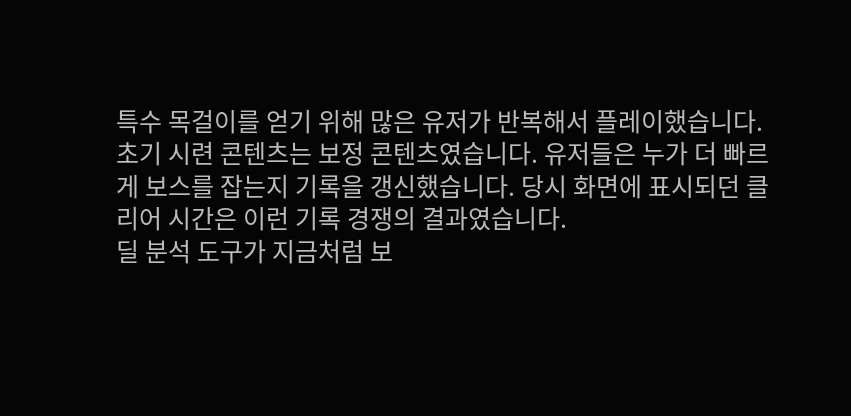특수 목걸이를 얻기 위해 많은 유저가 반복해서 플레이했습니다.
초기 시련 콘텐츠는 보정 콘텐츠였습니다. 유저들은 누가 더 빠르게 보스를 잡는지 기록을 갱신했습니다. 당시 화면에 표시되던 클리어 시간은 이런 기록 경쟁의 결과였습니다.
딜 분석 도구가 지금처럼 보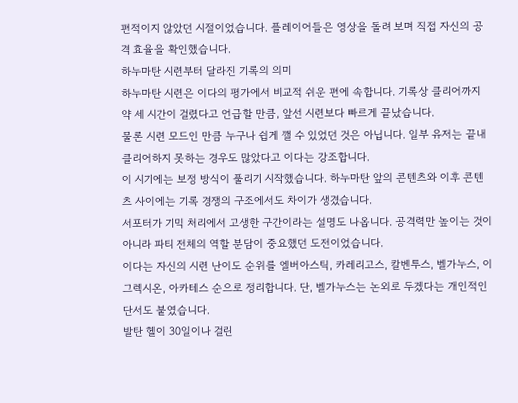편적이지 않았던 시절이었습니다. 플레이어들은 영상을 돌려 보며 직접 자신의 공격 효율을 확인했습니다.
하누마탄 시련부터 달라진 기록의 의미
하누마탄 시련은 이다의 평가에서 비교적 쉬운 편에 속합니다. 기록상 클리어까지 약 세 시간이 걸렸다고 언급할 만큼, 앞선 시련보다 빠르게 끝났습니다.
물론 시련 모드인 만큼 누구나 쉽게 깰 수 있었던 것은 아닙니다. 일부 유저는 끝내 클리어하지 못하는 경우도 많았다고 이다는 강조합니다.
이 시기에는 보정 방식이 풀리기 시작했습니다. 하누마탄 앞의 콘텐츠와 이후 콘텐츠 사이에는 기록 경쟁의 구조에서도 차이가 생겼습니다.
서포터가 기믹 처리에서 고생한 구간이라는 설명도 나옵니다. 공격력만 높이는 것이 아니라 파티 전체의 역할 분담이 중요했던 도전이었습니다.
이다는 자신의 시련 난이도 순위를 엘버아스틱, 카레리고스, 칼벤투스, 벨가누스, 이그렉시온, 아카테스 순으로 정리합니다. 단, 벨가누스는 논외로 두겠다는 개인적인 단서도 붙였습니다.
발탄 헬이 30일이나 걸린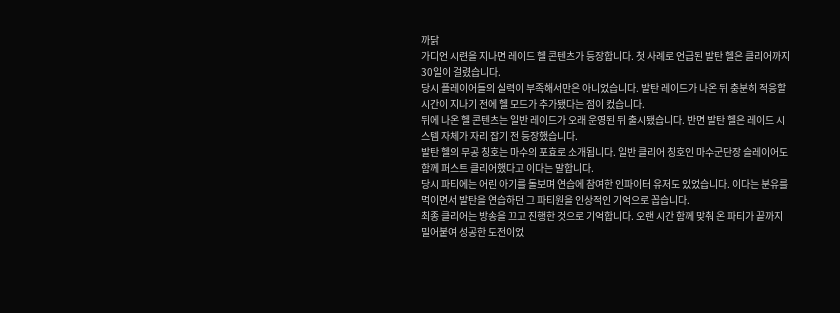까닭
가디언 시련을 지나면 레이드 헬 콘텐츠가 등장합니다. 첫 사례로 언급된 발탄 헬은 클리어까지 30일이 걸렸습니다.
당시 플레이어들의 실력이 부족해서만은 아니었습니다. 발탄 레이드가 나온 뒤 충분히 적응할 시간이 지나기 전에 헬 모드가 추가됐다는 점이 컸습니다.
뒤에 나온 헬 콘텐츠는 일반 레이드가 오래 운영된 뒤 출시됐습니다. 반면 발탄 헬은 레이드 시스템 자체가 자리 잡기 전 등장했습니다.
발탄 헬의 무공 칭호는 마수의 포효로 소개됩니다. 일반 클리어 칭호인 마수군단장 슬레이어도 함께 퍼스트 클리어했다고 이다는 말합니다.
당시 파티에는 어린 아기를 돌보며 연습에 참여한 인파이터 유저도 있었습니다. 이다는 분유를 먹이면서 발탄을 연습하던 그 파티원을 인상적인 기억으로 꼽습니다.
최종 클리어는 방송을 끄고 진행한 것으로 기억합니다. 오랜 시간 함께 맞춰 온 파티가 끝까지 밀어붙여 성공한 도전이었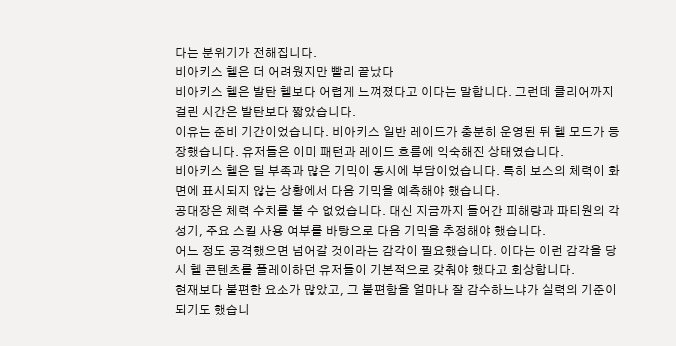다는 분위기가 전해집니다.
비아키스 헬은 더 어려웠지만 빨리 끝났다
비아키스 헬은 발탄 헬보다 어렵게 느껴졌다고 이다는 말합니다. 그런데 클리어까지 걸린 시간은 발탄보다 짧았습니다.
이유는 준비 기간이었습니다. 비아키스 일반 레이드가 충분히 운영된 뒤 헬 모드가 등장했습니다. 유저들은 이미 패턴과 레이드 흐름에 익숙해진 상태였습니다.
비아키스 헬은 딜 부족과 많은 기믹이 동시에 부담이었습니다. 특히 보스의 체력이 화면에 표시되지 않는 상황에서 다음 기믹을 예측해야 했습니다.
공대장은 체력 수치를 볼 수 없었습니다. 대신 지금까지 들어간 피해량과 파티원의 각성기, 주요 스킬 사용 여부를 바탕으로 다음 기믹을 추정해야 했습니다.
어느 정도 공격했으면 넘어갈 것이라는 감각이 필요했습니다. 이다는 이런 감각을 당시 헬 콘텐츠를 플레이하던 유저들이 기본적으로 갖춰야 했다고 회상합니다.
현재보다 불편한 요소가 많았고, 그 불편함을 얼마나 잘 감수하느냐가 실력의 기준이 되기도 했습니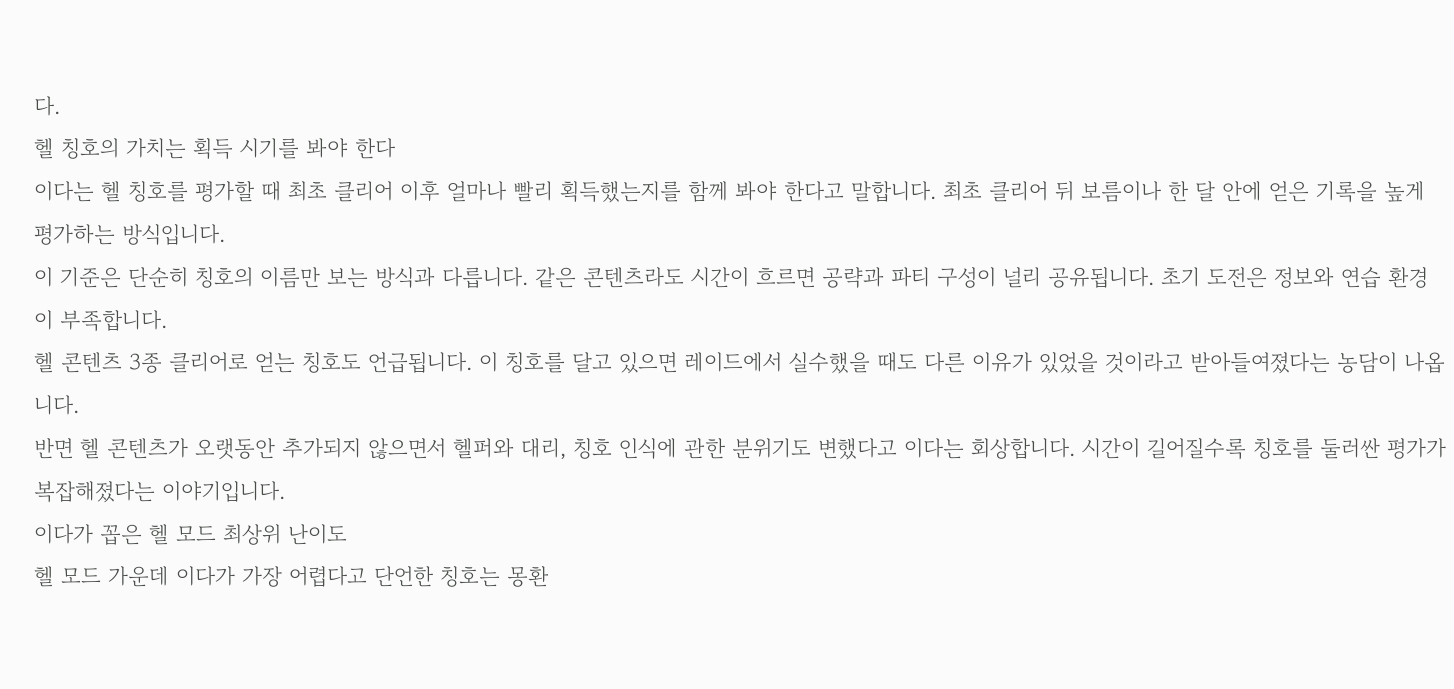다.
헬 칭호의 가치는 획득 시기를 봐야 한다
이다는 헬 칭호를 평가할 때 최초 클리어 이후 얼마나 빨리 획득했는지를 함께 봐야 한다고 말합니다. 최초 클리어 뒤 보름이나 한 달 안에 얻은 기록을 높게 평가하는 방식입니다.
이 기준은 단순히 칭호의 이름만 보는 방식과 다릅니다. 같은 콘텐츠라도 시간이 흐르면 공략과 파티 구성이 널리 공유됩니다. 초기 도전은 정보와 연습 환경이 부족합니다.
헬 콘텐츠 3종 클리어로 얻는 칭호도 언급됩니다. 이 칭호를 달고 있으면 레이드에서 실수했을 때도 다른 이유가 있었을 것이라고 받아들여졌다는 농담이 나옵니다.
반면 헬 콘텐츠가 오랫동안 추가되지 않으면서 헬퍼와 대리, 칭호 인식에 관한 분위기도 변했다고 이다는 회상합니다. 시간이 길어질수록 칭호를 둘러싼 평가가 복잡해졌다는 이야기입니다.
이다가 꼽은 헬 모드 최상위 난이도
헬 모드 가운데 이다가 가장 어렵다고 단언한 칭호는 몽환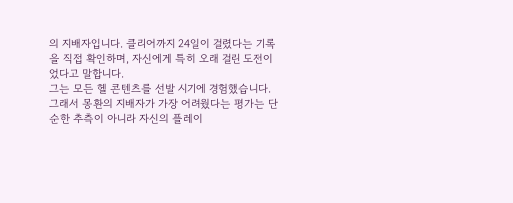의 지배자입니다. 클리어까지 24일이 걸렸다는 기록을 직접 확인하며, 자신에게 특히 오래 걸린 도전이었다고 말합니다.
그는 모든 헬 콘텐츠를 선발 시기에 경험했습니다. 그래서 몽환의 지배자가 가장 어려웠다는 평가는 단순한 추측이 아니라 자신의 플레이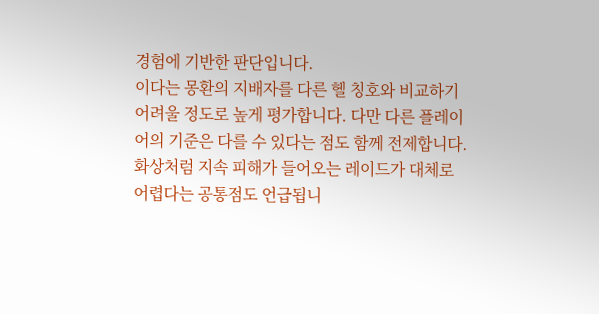경험에 기반한 판단입니다.
이다는 몽환의 지배자를 다른 헬 칭호와 비교하기 어려울 정도로 높게 평가합니다. 다만 다른 플레이어의 기준은 다를 수 있다는 점도 함께 전제합니다.
화상처럼 지속 피해가 들어오는 레이드가 대체로 어렵다는 공통점도 언급됩니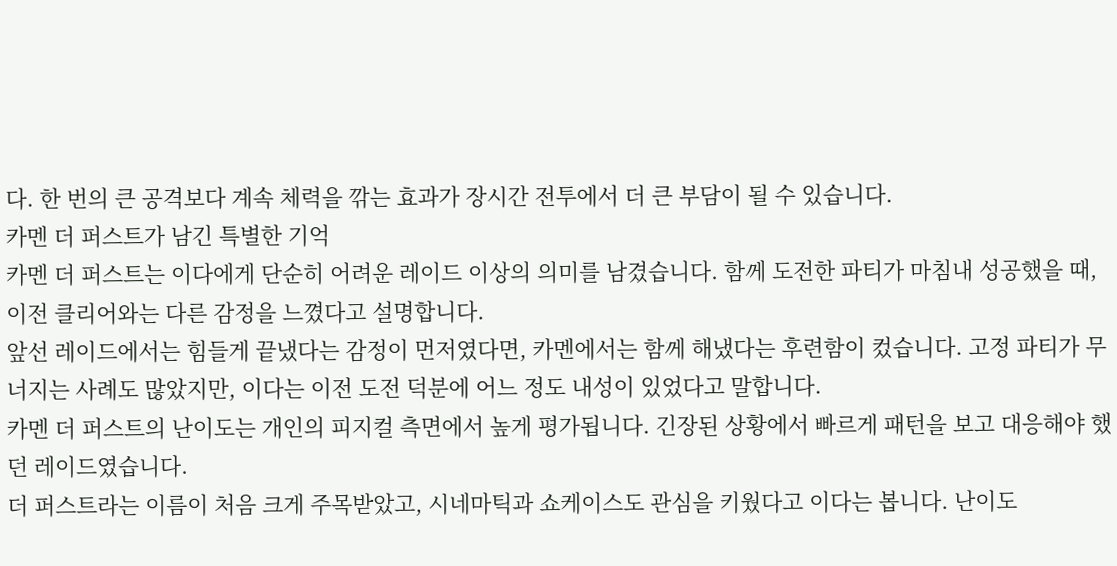다. 한 번의 큰 공격보다 계속 체력을 깎는 효과가 장시간 전투에서 더 큰 부담이 될 수 있습니다.
카멘 더 퍼스트가 남긴 특별한 기억
카멘 더 퍼스트는 이다에게 단순히 어려운 레이드 이상의 의미를 남겼습니다. 함께 도전한 파티가 마침내 성공했을 때, 이전 클리어와는 다른 감정을 느꼈다고 설명합니다.
앞선 레이드에서는 힘들게 끝냈다는 감정이 먼저였다면, 카멘에서는 함께 해냈다는 후련함이 컸습니다. 고정 파티가 무너지는 사례도 많았지만, 이다는 이전 도전 덕분에 어느 정도 내성이 있었다고 말합니다.
카멘 더 퍼스트의 난이도는 개인의 피지컬 측면에서 높게 평가됩니다. 긴장된 상황에서 빠르게 패턴을 보고 대응해야 했던 레이드였습니다.
더 퍼스트라는 이름이 처음 크게 주목받았고, 시네마틱과 쇼케이스도 관심을 키웠다고 이다는 봅니다. 난이도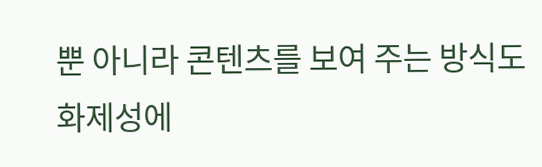뿐 아니라 콘텐츠를 보여 주는 방식도 화제성에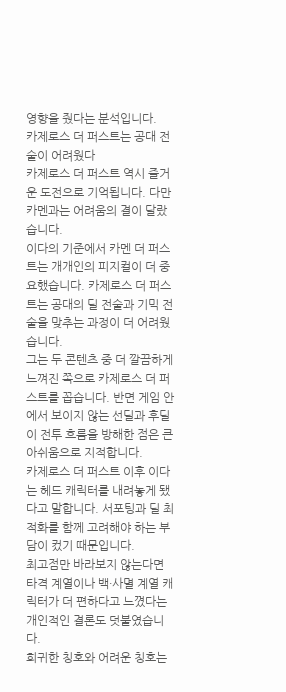영향을 줬다는 분석입니다.
카제로스 더 퍼스트는 공대 전술이 어려웠다
카제로스 더 퍼스트 역시 즐거운 도전으로 기억됩니다. 다만 카멘과는 어려움의 결이 달랐습니다.
이다의 기준에서 카멘 더 퍼스트는 개개인의 피지컬이 더 중요했습니다. 카제로스 더 퍼스트는 공대의 딜 전술과 기믹 전술을 맞추는 과정이 더 어려웠습니다.
그는 두 콘텐츠 중 더 깔끔하게 느껴진 쪽으로 카제로스 더 퍼스트를 꼽습니다. 반면 게임 안에서 보이지 않는 선딜과 후딜이 전투 흐름을 방해한 점은 큰 아쉬움으로 지적합니다.
카제로스 더 퍼스트 이후 이다는 헤드 캐릭터를 내려놓게 됐다고 말합니다. 서포팅과 딜 최적화를 함께 고려해야 하는 부담이 컸기 때문입니다.
최고점만 바라보지 않는다면 타격 계열이나 백·사멸 계열 캐릭터가 더 편하다고 느꼈다는 개인적인 결론도 덧붙였습니다.
희귀한 칭호와 어려운 칭호는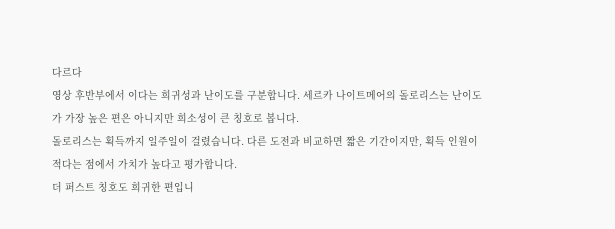다르다
영상 후반부에서 이다는 희귀성과 난이도를 구분합니다. 세르카 나이트메어의 돌로리스는 난이도가 가장 높은 편은 아니지만 희소성이 큰 칭호로 봅니다.
돌로리스는 획득까지 일주일이 걸렸습니다. 다른 도전과 비교하면 짧은 기간이지만, 획득 인원이 적다는 점에서 가치가 높다고 평가합니다.
더 퍼스트 칭호도 희귀한 편입니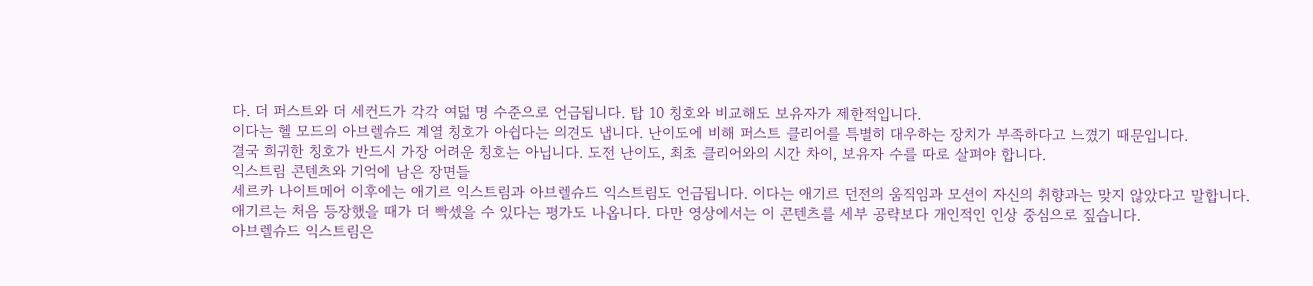다. 더 퍼스트와 더 세컨드가 각각 여덟 명 수준으로 언급됩니다. 탑 10 칭호와 비교해도 보유자가 제한적입니다.
이다는 헬 모드의 아브렐슈드 계열 칭호가 아쉽다는 의견도 냅니다. 난이도에 비해 퍼스트 클리어를 특별히 대우하는 장치가 부족하다고 느꼈기 때문입니다.
결국 희귀한 칭호가 반드시 가장 어려운 칭호는 아닙니다. 도전 난이도, 최초 클리어와의 시간 차이, 보유자 수를 따로 살펴야 합니다.
익스트림 콘텐츠와 기억에 남은 장면들
세르카 나이트메어 이후에는 애기르 익스트림과 아브렐슈드 익스트림도 언급됩니다. 이다는 애기르 던전의 움직임과 모션이 자신의 취향과는 맞지 않았다고 말합니다.
애기르는 처음 등장했을 때가 더 빡셌을 수 있다는 평가도 나옵니다. 다만 영상에서는 이 콘텐츠를 세부 공략보다 개인적인 인상 중심으로 짚습니다.
아브렐슈드 익스트림은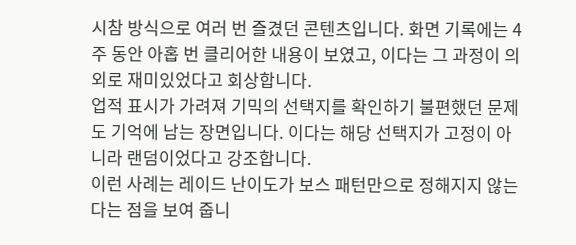시참 방식으로 여러 번 즐겼던 콘텐츠입니다. 화면 기록에는 4주 동안 아홉 번 클리어한 내용이 보였고, 이다는 그 과정이 의외로 재미있었다고 회상합니다.
업적 표시가 가려져 기믹의 선택지를 확인하기 불편했던 문제도 기억에 남는 장면입니다. 이다는 해당 선택지가 고정이 아니라 랜덤이었다고 강조합니다.
이런 사례는 레이드 난이도가 보스 패턴만으로 정해지지 않는다는 점을 보여 줍니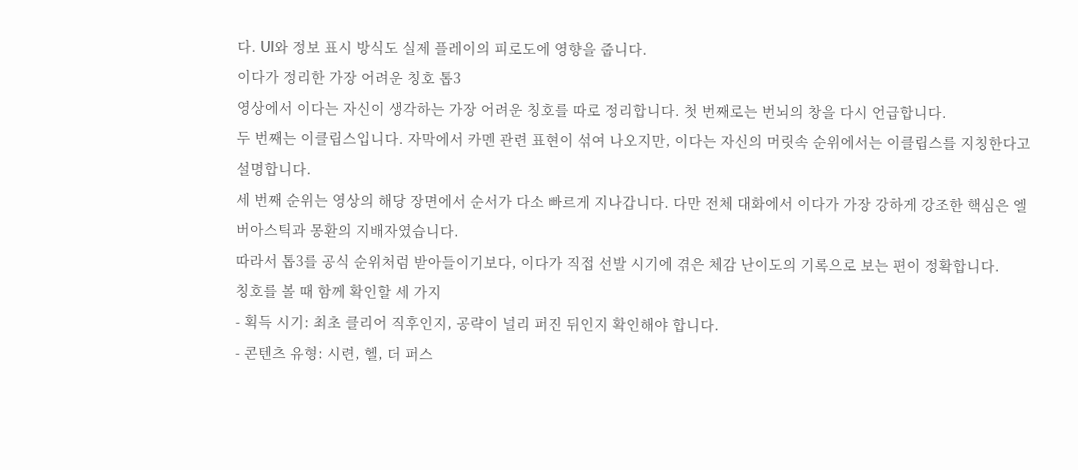다. UI와 정보 표시 방식도 실제 플레이의 피로도에 영향을 줍니다.
이다가 정리한 가장 어려운 칭호 톱3
영상에서 이다는 자신이 생각하는 가장 어려운 칭호를 따로 정리합니다. 첫 번째로는 번뇌의 창을 다시 언급합니다.
두 번째는 이클립스입니다. 자막에서 카멘 관련 표현이 섞여 나오지만, 이다는 자신의 머릿속 순위에서는 이클립스를 지칭한다고 설명합니다.
세 번째 순위는 영상의 해당 장면에서 순서가 다소 빠르게 지나갑니다. 다만 전체 대화에서 이다가 가장 강하게 강조한 핵심은 엘버아스틱과 몽환의 지배자였습니다.
따라서 톱3를 공식 순위처럼 받아들이기보다, 이다가 직접 선발 시기에 겪은 체감 난이도의 기록으로 보는 편이 정확합니다.
칭호를 볼 때 함께 확인할 세 가지
- 획득 시기: 최초 클리어 직후인지, 공략이 널리 퍼진 뒤인지 확인해야 합니다.
- 콘텐츠 유형: 시련, 헬, 더 퍼스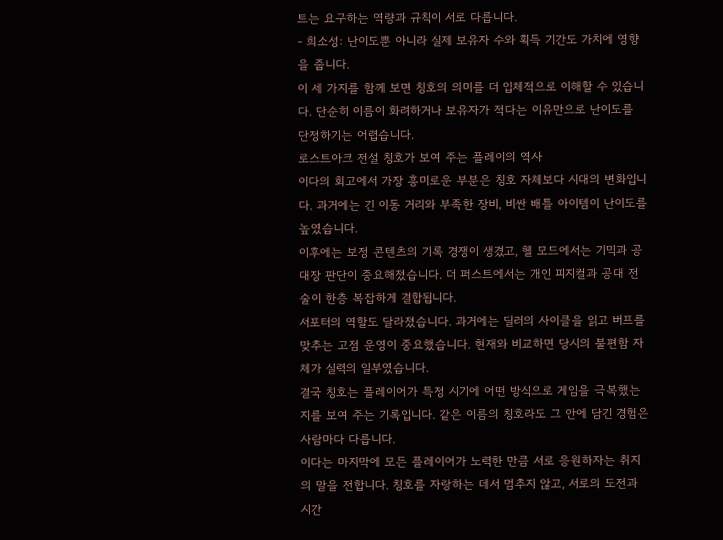트는 요구하는 역량과 규칙이 서로 다릅니다.
- 희소성: 난이도뿐 아니라 실제 보유자 수와 획득 기간도 가치에 영향을 줍니다.
이 세 가지를 함께 보면 칭호의 의미를 더 입체적으로 이해할 수 있습니다. 단순히 이름이 화려하거나 보유자가 적다는 이유만으로 난이도를 단정하기는 어렵습니다.
로스트아크 전설 칭호가 보여 주는 플레이의 역사
이다의 회고에서 가장 흥미로운 부분은 칭호 자체보다 시대의 변화입니다. 과거에는 긴 이동 거리와 부족한 장비, 비싼 배틀 아이템이 난이도를 높였습니다.
이후에는 보정 콘텐츠의 기록 경쟁이 생겼고, 헬 모드에서는 기믹과 공대장 판단이 중요해졌습니다. 더 퍼스트에서는 개인 피지컬과 공대 전술이 한층 복잡하게 결합됩니다.
서포터의 역할도 달라졌습니다. 과거에는 딜러의 사이클을 읽고 버프를 맞추는 고점 운영이 중요했습니다. 현재와 비교하면 당시의 불편함 자체가 실력의 일부였습니다.
결국 칭호는 플레이어가 특정 시기에 어떤 방식으로 게임을 극복했는지를 보여 주는 기록입니다. 같은 이름의 칭호라도 그 안에 담긴 경험은 사람마다 다릅니다.
이다는 마지막에 모든 플레이어가 노력한 만큼 서로 응원하자는 취지의 말을 전합니다. 칭호를 자랑하는 데서 멈추지 않고, 서로의 도전과 시간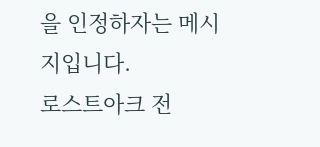을 인정하자는 메시지입니다.
로스트아크 전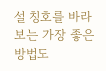설 칭호를 바라보는 가장 좋은 방법도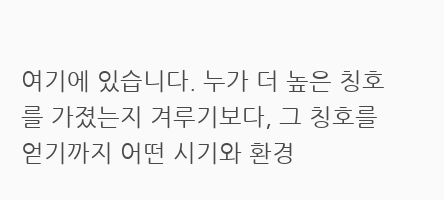여기에 있습니다. 누가 더 높은 칭호를 가졌는지 겨루기보다, 그 칭호를 얻기까지 어떤 시기와 환경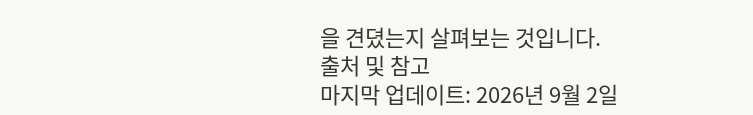을 견뎠는지 살펴보는 것입니다.
출처 및 참고
마지막 업데이트: 2026년 9월 2일